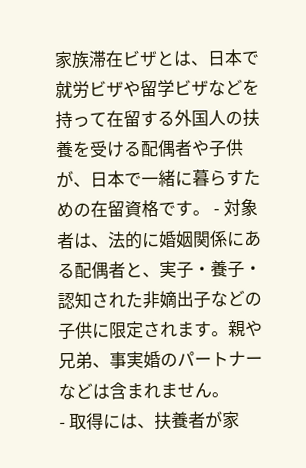家族滞在ビザとは、日本で就労ビザや留学ビザなどを持って在留する外国人の扶養を受ける配偶者や子供が、日本で一緒に暮らすための在留資格です。 - 対象者は、法的に婚姻関係にある配偶者と、実子・養子・認知された非嫡出子などの子供に限定されます。親や兄弟、事実婚のパートナーなどは含まれません。
- 取得には、扶養者が家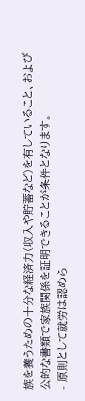族を養うための十分な経済力(収入や貯蓄など)を有していること、および公的な書類で家族関係を証明できることが条件となります。
- 原則として就労は認めら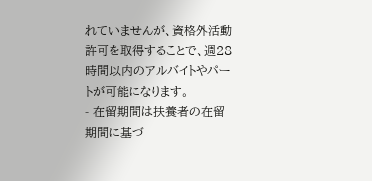れていませんが、資格外活動許可を取得することで、週28時間以内のアルバイトやパートが可能になります。
- 在留期間は扶養者の在留期間に基づ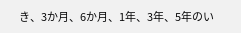き、3か月、6か月、1年、3年、5年のい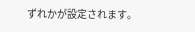ずれかが設定されます。